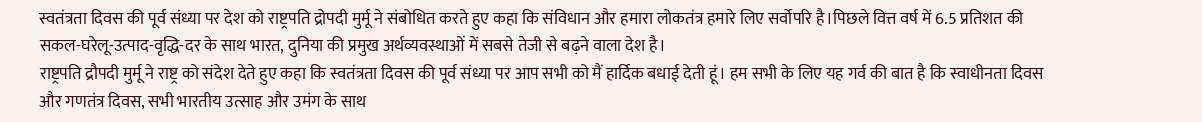स्वतंत्रता दिवस की पूर्व संध्या पर देश को राष्ट्रपति द्रोपदी मुर्मू ने संबोधित करते हुए कहा कि संविधान और हमारा लोकतंत्र हमारे लिए सर्वोपरि है।पिछले वित्त वर्ष में 6.5 प्रतिशत की सकल-घरेलू-उत्पाद-वृद्धि-दर के साथ भारत, दुनिया की प्रमुख अर्थव्यवस्थाओं में सबसे तेजी से बढ़ने वाला देश है।
राष्ट्रपति द्रौपदी मुर्मू ने राष्ट्र को संदेश देते हुए कहा कि स्वतंत्रता दिवस की पूर्व संध्या पर आप सभी को मैं हार्दिक बधाई देती हूं। हम सभी के लिए यह गर्व की बात है कि स्वाधीनता दिवस और गणतंत्र दिवस, सभी भारतीय उत्साह और उमंग के साथ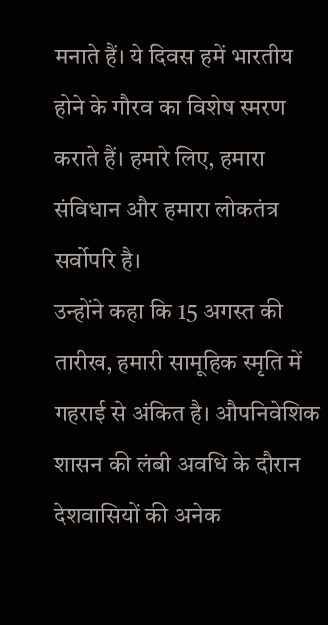मनाते हैं। ये दिवस हमें भारतीय होने के गौरव का विशेष स्मरण कराते हैं। हमारे लिए, हमारा संविधान और हमारा लोकतंत्र सर्वोपरि है।
उन्होंने कहा कि 15 अगस्त की तारीख, हमारी सामूहिक स्मृति में गहराई से अंकित है। औपनिवेशिक शासन की लंबी अवधि के दौरान देशवासियों की अनेक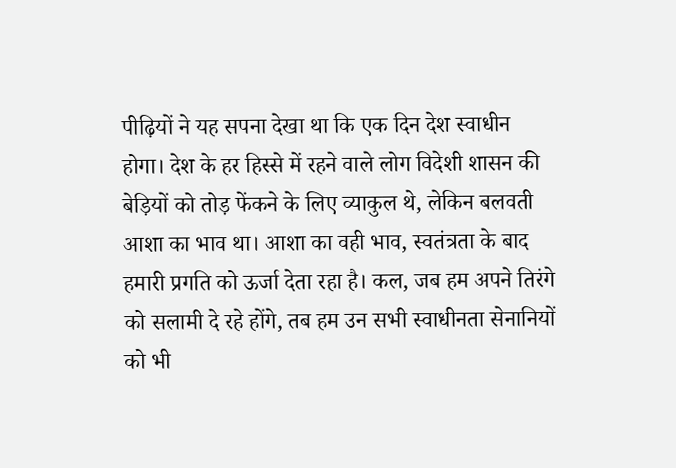पीढ़ियों ने यह सपना देखा था कि एक दिन देश स्वाधीन होगा। देश के हर हिस्से में रहने वाले लोग विदेशी शासन की बेड़ियों को तोड़ फेंकने के लिए व्याकुल थे, लेकिन बलवती आशा का भाव था। आशा का वही भाव, स्वतंत्रता के बाद हमारी प्रगति को ऊर्जा देता रहा है। कल, जब हम अपने तिरंगे को सलामी दे रहे होंगे, तब हम उन सभी स्वाधीनता सेनानियों को भी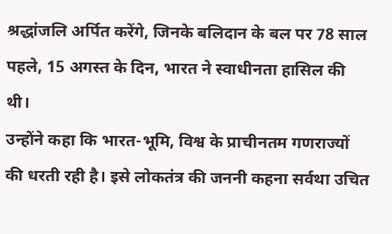श्रद्धांजलि अर्पित करेंगे, जिनके बलिदान के बल पर 78 साल पहले, 15 अगस्त के दिन, भारत ने स्वाधीनता हासिल की थी।
उन्होंने कहा कि भारत-भूमि, विश्व के प्राचीनतम गणराज्यों की धरती रही है। इसे लोकतंत्र की जननी कहना सर्वथा उचित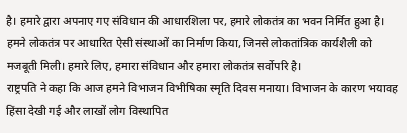है। हमारे द्वारा अपनाए गए संविधान की आधारशिला पर, हमारे लोकतंत्र का भवन निर्मित हुआ है। हमने लोकतंत्र पर आधारित ऐसी संस्थाओं का निर्माण किया, जिनसे लोकतांत्रिक कार्यशैली को मजबूती मिली। हमारे लिए, हमारा संविधान और हमारा लोकतंत्र सर्वोपरि है।
राष्ट्रपति ने कहा कि आज हमने विभाजन विभीषिका स्मृति दिवस मनाया। विभाजन के कारण भयावह हिंसा देखी गई और लाखों लोग विस्थापित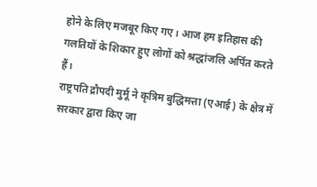होने के लिए मजबूर किए गए। आज हम इतिहास की गलतियों के शिकार हुए लोगों को श्रद्धांजलि अर्पित करते हैं।
राष्ट्रपति द्रौपदी मुर्मू ने कृत्रिम बुद्धिमत्ता (एआई) के क्षेत्र में सरकार द्वारा किए जा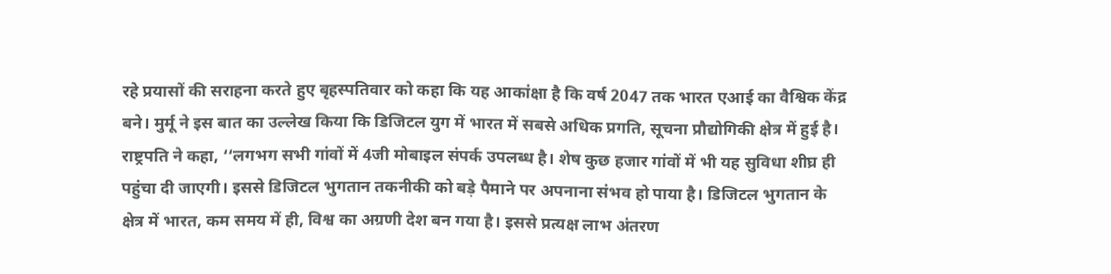रहे प्रयासों की सराहना करते हुए बृहस्पतिवार को कहा कि यह आकांक्षा है कि वर्ष 2047 तक भारत एआई का वैश्विक केंद्र बने। मुर्मू ने इस बात का उल्लेख किया कि डिजिटल युग में भारत में सबसे अधिक प्रगति, सूचना प्रौद्योगिकी क्षेत्र में हुई है। राष्ट्रपति ने कहा, ‘‘लगभग सभी गांवों में 4जी मोबाइल संपर्क उपलब्ध है। शेष कुछ हजार गांवों में भी यह सुविधा शीघ्र ही पहुंचा दी जाएगी। इससे डिजिटल भुगतान तकनीकी को बड़े पैमाने पर अपनाना संभव हो पाया है। डिजिटल भुगतान के क्षेत्र में भारत, कम समय में ही, विश्व का अग्रणी देश बन गया है। इससे प्रत्यक्ष लाभ अंतरण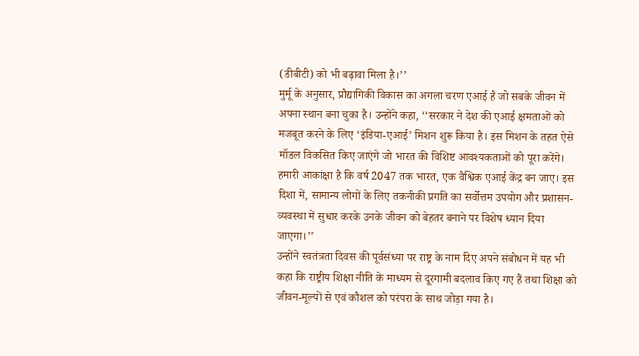(डीबीटी) को भी बढ़ावा मिला है।’’
मुर्मू के अनुसार, प्रौद्यागिकी विकास का अगला चरण एआई है जो सबके जीवन में अपना स्थान बना चुका है। उन्होंने कहा, ‘‘सरकार ने देश की एआई क्षमताओं को मजबूत करने के लिए ‘इंडिया-एआई’ मिशन शुरू किया है। इस मिशन के तहत ऐसे मॉडल विकसित किए जाएंगे जो भारत की विशिष्ट आवश्यकताओं को पूरा करेंगे। हमारी आकांक्षा है कि वर्ष 2047 तक भारत, एक वैश्विक एआई केंद्र बन जाए। इस दिशा में, सामान्य लोगों के लिए तकनीकी प्रगति का सर्वोत्तम उपयोग और प्रशासन-व्यवस्था में सुधार करके उनके जीवन को बेहतर बनाने पर विशेष ध्यान दिया जाएगा।’’
उन्होंने स्वतंत्रता दिवस की पूर्वसंध्या पर राष्ट्र के नाम दिए अपने संबोधन में यह भी कहा कि राष्ट्रीय शिक्षा नीति के माध्यम से दूरगामी बदलाव किए गए हैं तथा शिक्षा को जीवन-मूल्यों से एवं कौशल को परंपरा के साथ जोड़ा गया है।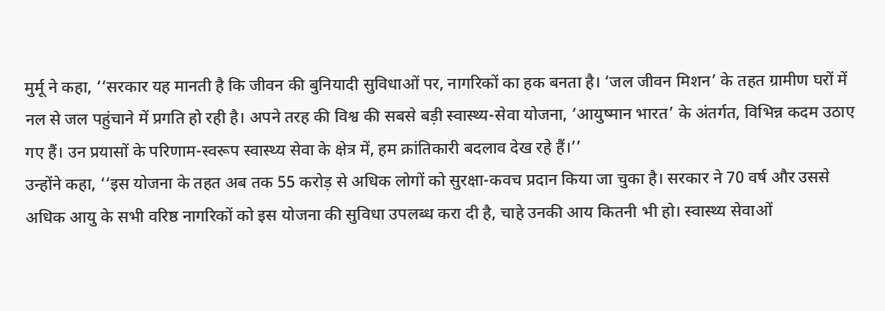मुर्मू ने कहा, ‘‘सरकार यह मानती है कि जीवन की बुनियादी सुविधाओं पर, नागरिकों का हक बनता है। ‘जल जीवन मिशन’ के तहत ग्रामीण घरों में नल से जल पहुंचाने में प्रगति हो रही है। अपने तरह की विश्व की सबसे बड़ी स्वास्थ्य-सेवा योजना, ‘आयुष्मान भारत’ के अंतर्गत, विभिन्न कदम उठाए गए हैं। उन प्रयासों के परिणाम-स्वरूप स्वास्थ्य सेवा के क्षेत्र में, हम क्रांतिकारी बदलाव देख रहे हैं।’’
उन्होंने कहा, ‘‘इस योजना के तहत अब तक 55 करोड़ से अधिक लोगों को सुरक्षा-कवच प्रदान किया जा चुका है। सरकार ने 70 वर्ष और उससे अधिक आयु के सभी वरिष्ठ नागरिकों को इस योजना की सुविधा उपलब्ध करा दी है, चाहे उनकी आय कितनी भी हो। स्वास्थ्य सेवाओं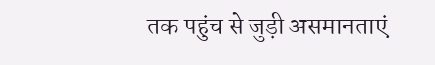तक पहुंच से जुड़ी असमानताएं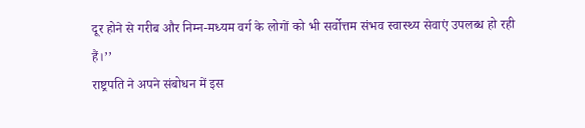दूर होने से गरीब और निम्न-मध्यम वर्ग के लोगों को भी सर्वोत्तम संभव स्वास्थ्य सेवाएं उपलब्ध हो रही हैं।’’
राष्ट्रपति ने अपने संबोधन में इस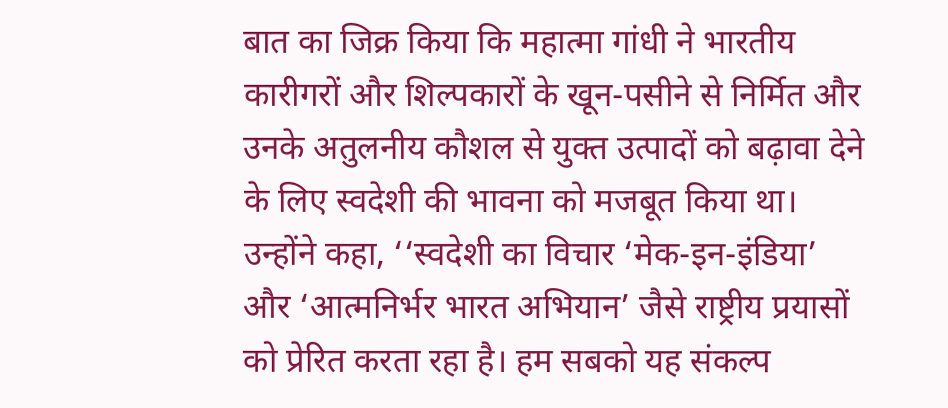बात का जिक्र किया कि महात्मा गांधी ने भारतीय कारीगरों और शिल्पकारों के खून-पसीने से निर्मित और उनके अतुलनीय कौशल से युक्त उत्पादों को बढ़ावा देने के लिए स्वदेशी की भावना को मजबूत किया था। उन्होंने कहा, ‘‘स्वदेशी का विचार ‘मेक-इन-इंडिया’ और ‘आत्मनिर्भर भारत अभियान’ जैसे राष्ट्रीय प्रयासों को प्रेरित करता रहा है। हम सबको यह संकल्प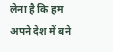लेना है कि हम अपने देश में बने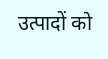उत्पादों को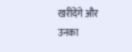खरीदेंगे और उनका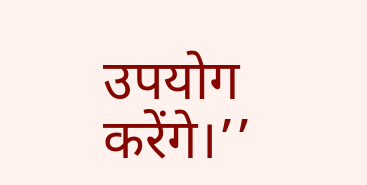उपयोग करेंगे।’’